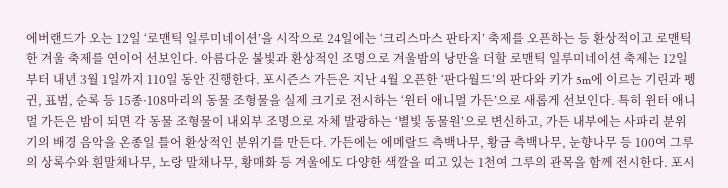에버랜드가 오는 12일 ‘로맨틱 일루미네이션’을 시작으로 24일에는 ‘크리스마스 판타지’ 축제를 오픈하는 등 환상적이고 로맨틱한 겨울 축제를 연이어 선보인다. 아름다운 불빛과 환상적인 조명으로 겨울밤의 낭만을 더할 로맨틱 일루미네이션 축제는 12일부터 내년 3월 1일까지 110일 동안 진행한다. 포시즌스 가든은 지난 4월 오픈한 ‘판다월드’의 판다와 키가 5m에 이르는 기린과 펭귄, 표범, 순록 등 15종·108마리의 동물 조형물을 실제 크기로 전시하는 ‘윈터 애니멀 가든’으로 새롭게 선보인다. 특히 윈터 애니멀 가든은 밤이 되면 각 동물 조형물이 내외부 조명으로 자체 발광하는 ‘별빛 동물원’으로 변신하고, 가든 내부에는 사파리 분위기의 배경 음악을 온종일 틀어 환상적인 분위기를 만든다. 가든에는 에메랄드 측백나무, 황금 측백나무, 눈향나무 등 100여 그루의 상록수와 흰말채나무, 노랑 말채나무, 황매화 등 겨울에도 다양한 색깔을 띠고 있는 1천여 그루의 관목을 함께 전시한다. 포시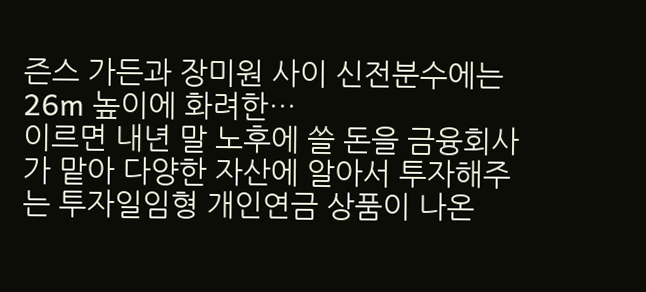즌스 가든과 장미원 사이 신전분수에는 26m 높이에 화려한…
이르면 내년 말 노후에 쓸 돈을 금융회사가 맡아 다양한 자산에 알아서 투자해주는 투자일임형 개인연금 상품이 나온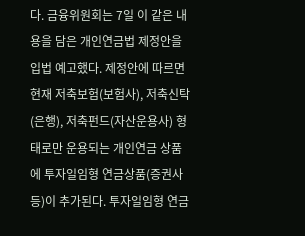다. 금융위원회는 7일 이 같은 내용을 담은 개인연금법 제정안을 입법 예고했다. 제정안에 따르면 현재 저축보험(보험사), 저축신탁(은행), 저축펀드(자산운용사) 형태로만 운용되는 개인연금 상품에 투자일임형 연금상품(증권사 등)이 추가된다. 투자일임형 연금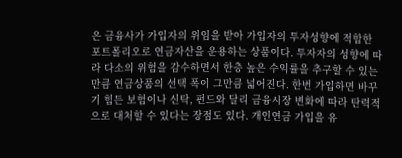은 금융사가 가입자의 위임을 받아 가입자의 투자성향에 적합한 포트폴리오로 연금자산을 운용하는 상품이다. 투자자의 성향에 따라 다소의 위험을 감수하면서 한층 높은 수익률을 추구할 수 있는 만큼 연금상품의 선택 폭이 그만큼 넓어진다. 한번 가입하면 바꾸기 힘든 보험이나 신탁, 펀드와 달리 금융시장 변화에 따라 탄력적으로 대처할 수 있다는 장점도 있다. 개인연금 가입을 유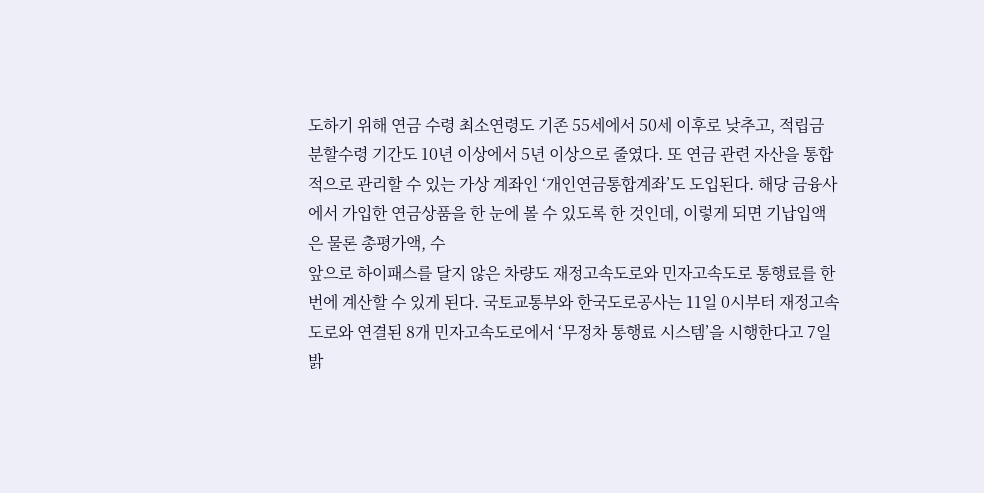도하기 위해 연금 수령 최소연령도 기존 55세에서 50세 이후로 낮추고, 적립금 분할수령 기간도 10년 이상에서 5년 이상으로 줄였다. 또 연금 관련 자산을 통합적으로 관리할 수 있는 가상 계좌인 ‘개인연금통합계좌’도 도입된다. 해당 금융사에서 가입한 연금상품을 한 눈에 볼 수 있도록 한 것인데, 이렇게 되면 기납입액은 물론 총평가액, 수
앞으로 하이패스를 달지 않은 차량도 재정고속도로와 민자고속도로 통행료를 한 번에 계산할 수 있게 된다. 국토교통부와 한국도로공사는 11일 0시부터 재정고속도로와 연결된 8개 민자고속도로에서 ‘무정차 통행료 시스템’을 시행한다고 7일 밝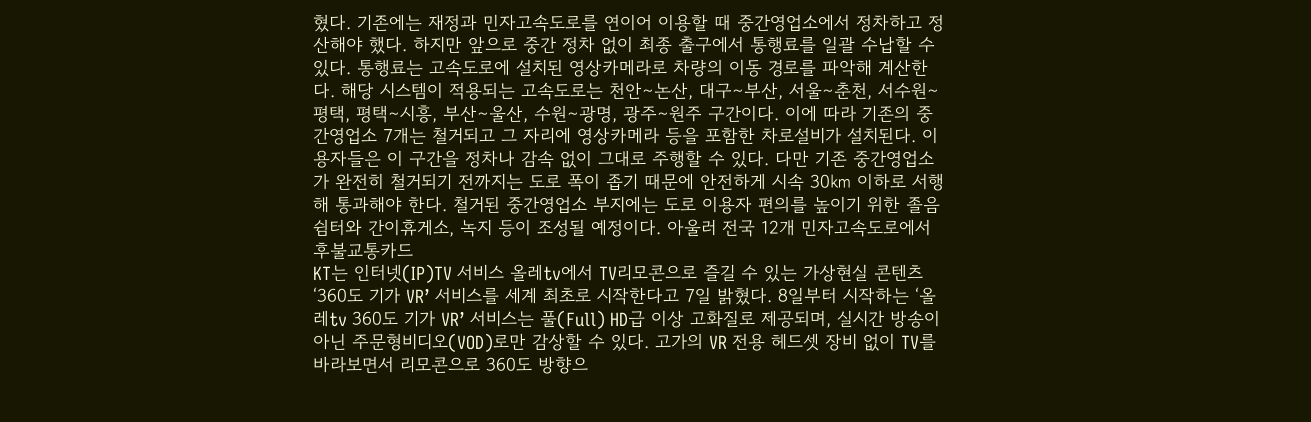혔다. 기존에는 재정과 민자고속도로를 연이어 이용할 때 중간영업소에서 정차하고 정산해야 했다. 하지만 앞으로 중간 정차 없이 최종 출구에서 통행료를 일괄 수납할 수 있다. 통행료는 고속도로에 설치된 영상카메라로 차량의 이동 경로를 파악해 계산한다. 해당 시스템이 적용되는 고속도로는 천안∼논산, 대구∼부산, 서울∼춘천, 서수원∼평택, 평택∼시흥, 부산∼울산, 수원∼광명, 광주∼원주 구간이다. 이에 따라 기존의 중간영업소 7개는 철거되고 그 자리에 영상카메라 등을 포함한 차로설비가 설치된다. 이용자들은 이 구간을 정차나 감속 없이 그대로 주행할 수 있다. 다만 기존 중간영업소가 완전히 철거되기 전까지는 도로 폭이 좁기 때문에 안전하게 시속 30㎞ 이하로 서행해 통과해야 한다. 철거된 중간영업소 부지에는 도로 이용자 편의를 높이기 위한 졸음쉼터와 간이휴게소, 녹지 등이 조성될 예정이다. 아울러 전국 12개 민자고속도로에서 후불교통카드
KT는 인터넷(IP)TV 서비스 올레tv에서 TV리모콘으로 즐길 수 있는 가상현실 콘텐츠 ‘360도 기가 VR’ 서비스를 세계 최초로 시작한다고 7일 밝혔다. 8일부터 시작하는 ‘올레tv 360도 기가 VR’ 서비스는 풀(Full) HD급 이상 고화질로 제공되며, 실시간 방송이 아닌 주문형비디오(VOD)로만 감상할 수 있다. 고가의 VR 전용 헤드셋 장비 없이 TV를 바라보면서 리모콘으로 360도 방향으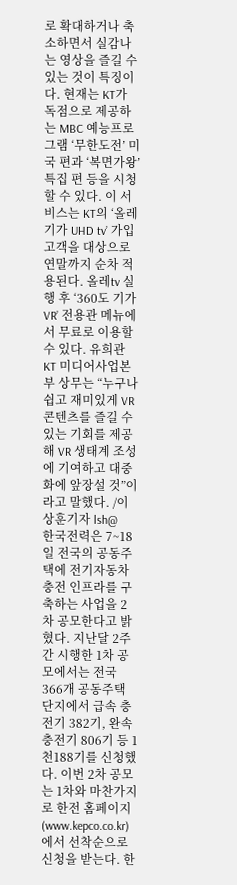로 확대하거나 축소하면서 실감나는 영상을 즐길 수 있는 것이 특징이다. 현재는 KT가 독점으로 제공하는 MBC 예능프로그램 ‘무한도전’ 미국 편과 ‘복면가왕’ 특집 편 등을 시청할 수 있다. 이 서비스는 KT의 ‘올레 기가 UHD tv’ 가입 고객을 대상으로 연말까지 순차 적용된다. 올레tv 실행 후 ‘360도 기가 VR’ 전용관 메뉴에서 무료로 이용할 수 있다. 유희관 KT 미디어사업본부 상무는 “누구나 쉽고 재미있게 VR 콘텐츠를 즐길 수 있는 기회를 제공해 VR 생태계 조성에 기여하고 대중화에 앞장설 것”이라고 말했다. /이상훈기자 lsh@
한국전력은 7~18일 전국의 공동주택에 전기자동차 충전 인프라를 구축하는 사업을 2차 공모한다고 밝혔다. 지난달 2주간 시행한 1차 공모에서는 전국 366개 공동주택 단지에서 급속 충전기 382기, 완속 충전기 806기 등 1천188기를 신청했다. 이번 2차 공모는 1차와 마찬가지로 한전 홈페이지(www.kepco.co.kr)에서 선착순으로 신청을 받는다. 한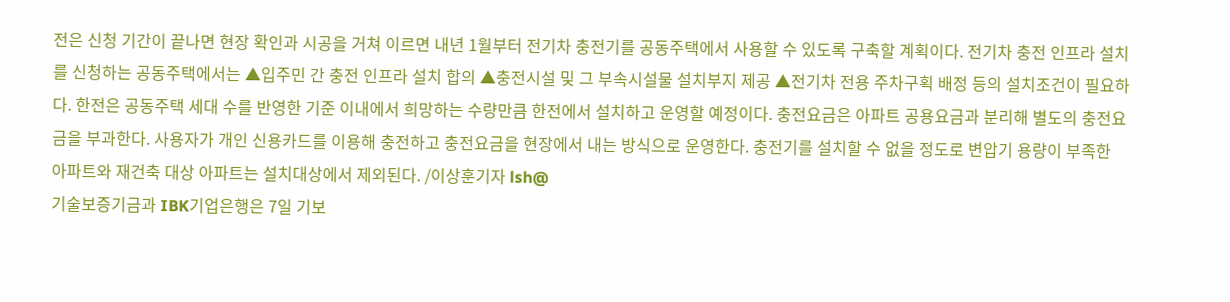전은 신청 기간이 끝나면 현장 확인과 시공을 거쳐 이르면 내년 1월부터 전기차 충전기를 공동주택에서 사용할 수 있도록 구축할 계획이다. 전기차 충전 인프라 설치를 신청하는 공동주택에서는 ▲입주민 간 충전 인프라 설치 합의 ▲충전시설 및 그 부속시설물 설치부지 제공 ▲전기차 전용 주차구획 배정 등의 설치조건이 필요하다. 한전은 공동주택 세대 수를 반영한 기준 이내에서 희망하는 수량만큼 한전에서 설치하고 운영할 예정이다. 충전요금은 아파트 공용요금과 분리해 별도의 충전요금을 부과한다. 사용자가 개인 신용카드를 이용해 충전하고 충전요금을 현장에서 내는 방식으로 운영한다. 충전기를 설치할 수 없을 정도로 변압기 용량이 부족한 아파트와 재건축 대상 아파트는 설치대상에서 제외된다. /이상훈기자 lsh@
기술보증기금과 IBK기업은행은 7일 기보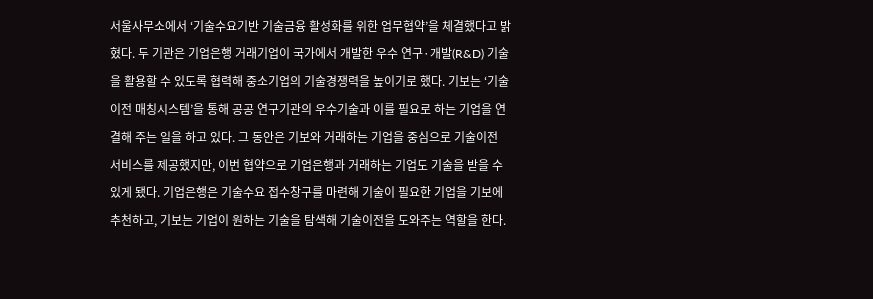서울사무소에서 ‘기술수요기반 기술금융 활성화를 위한 업무협약’을 체결했다고 밝혔다. 두 기관은 기업은행 거래기업이 국가에서 개발한 우수 연구·개발(R&D) 기술을 활용할 수 있도록 협력해 중소기업의 기술경쟁력을 높이기로 했다. 기보는 ‘기술이전 매칭시스템’을 통해 공공 연구기관의 우수기술과 이를 필요로 하는 기업을 연결해 주는 일을 하고 있다. 그 동안은 기보와 거래하는 기업을 중심으로 기술이전 서비스를 제공했지만, 이번 협약으로 기업은행과 거래하는 기업도 기술을 받을 수 있게 됐다. 기업은행은 기술수요 접수창구를 마련해 기술이 필요한 기업을 기보에 추천하고, 기보는 기업이 원하는 기술을 탐색해 기술이전을 도와주는 역할을 한다.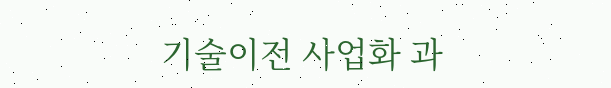기술이전 사업화 과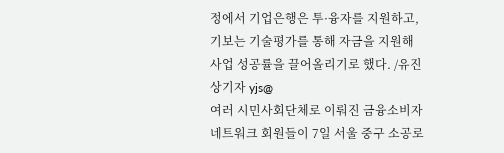정에서 기업은행은 투·융자를 지원하고, 기보는 기술평가를 통해 자금을 지원해 사업 성공률을 끌어올리기로 했다. /유진상기자 yjs@
여러 시민사회단체로 이뤄진 금융소비자네트워크 회원들이 7일 서울 중구 소공로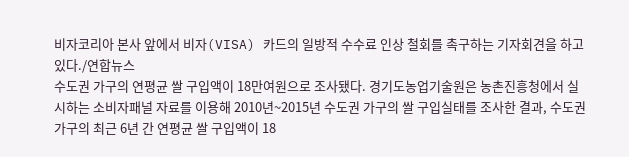비자코리아 본사 앞에서 비자(VISA) 카드의 일방적 수수료 인상 철회를 촉구하는 기자회견을 하고 있다./연합뉴스
수도권 가구의 연평균 쌀 구입액이 18만여원으로 조사됐다. 경기도농업기술원은 농촌진흥청에서 실시하는 소비자패널 자료를 이용해 2010년~2015년 수도권 가구의 쌀 구입실태를 조사한 결과, 수도권 가구의 최근 6년 간 연평균 쌀 구입액이 18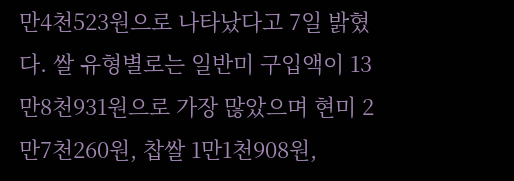만4천523원으로 나타났다고 7일 밝혔다. 쌀 유형별로는 일반미 구입액이 13만8천931원으로 가장 많았으며 현미 2만7천260원, 찹쌀 1만1천908원,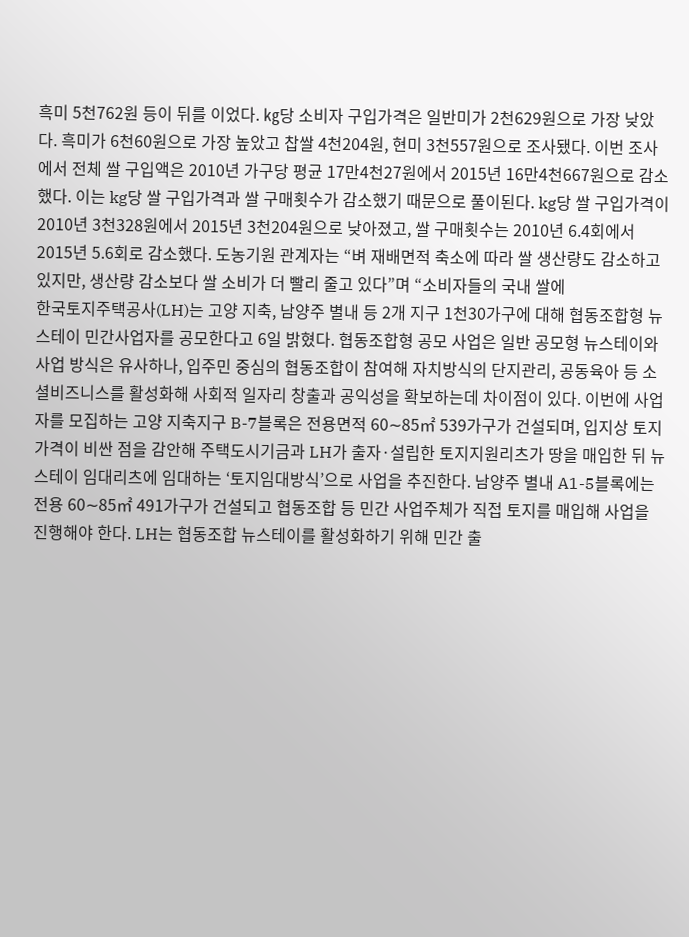흑미 5천762원 등이 뒤를 이었다. ㎏당 소비자 구입가격은 일반미가 2천629원으로 가장 낮았다. 흑미가 6천60원으로 가장 높았고 찹쌀 4천204원, 현미 3천557원으로 조사됐다. 이번 조사에서 전체 쌀 구입액은 2010년 가구당 평균 17만4천27원에서 2015년 16만4천667원으로 감소했다. 이는 kg당 쌀 구입가격과 쌀 구매횟수가 감소했기 때문으로 풀이된다. kg당 쌀 구입가격이 2010년 3천328원에서 2015년 3천204원으로 낮아졌고, 쌀 구매횟수는 2010년 6.4회에서 2015년 5.6회로 감소했다. 도농기원 관계자는 “벼 재배면적 축소에 따라 쌀 생산량도 감소하고 있지만, 생산량 감소보다 쌀 소비가 더 빨리 줄고 있다”며 “소비자들의 국내 쌀에
한국토지주택공사(LH)는 고양 지축, 남양주 별내 등 2개 지구 1천30가구에 대해 협동조합형 뉴스테이 민간사업자를 공모한다고 6일 밝혔다. 협동조합형 공모 사업은 일반 공모형 뉴스테이와 사업 방식은 유사하나, 입주민 중심의 협동조합이 참여해 자치방식의 단지관리, 공동육아 등 소셜비즈니스를 활성화해 사회적 일자리 창출과 공익성을 확보하는데 차이점이 있다. 이번에 사업자를 모집하는 고양 지축지구 B-7블록은 전용면적 60∼85㎡ 539가구가 건설되며, 입지상 토지가격이 비싼 점을 감안해 주택도시기금과 LH가 출자·설립한 토지지원리츠가 땅을 매입한 뒤 뉴스테이 임대리츠에 임대하는 ‘토지임대방식’으로 사업을 추진한다. 남양주 별내 A1-5블록에는 전용 60∼85㎡ 491가구가 건설되고 협동조합 등 민간 사업주체가 직접 토지를 매입해 사업을 진행해야 한다. LH는 협동조합 뉴스테이를 활성화하기 위해 민간 출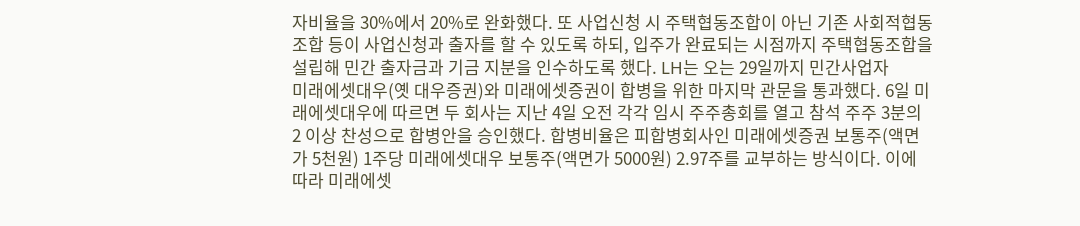자비율을 30%에서 20%로 완화했다. 또 사업신청 시 주택협동조합이 아닌 기존 사회적협동조합 등이 사업신청과 출자를 할 수 있도록 하되, 입주가 완료되는 시점까지 주택협동조합을 설립해 민간 출자금과 기금 지분을 인수하도록 했다. LH는 오는 29일까지 민간사업자
미래에셋대우(옛 대우증권)와 미래에셋증권이 합병을 위한 마지막 관문을 통과했다. 6일 미래에셋대우에 따르면 두 회사는 지난 4일 오전 각각 임시 주주총회를 열고 참석 주주 3분의 2 이상 찬성으로 합병안을 승인했다. 합병비율은 피합병회사인 미래에셋증권 보통주(액면가 5천원) 1주당 미래에셋대우 보통주(액면가 5000원) 2.97주를 교부하는 방식이다. 이에 따라 미래에셋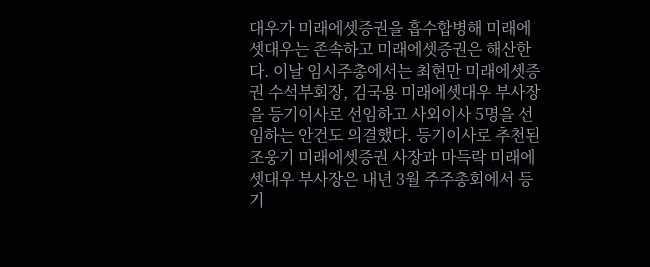대우가 미래에셋증권을 흡수합병해 미래에셋대우는 존속하고 미래에셋증권은 해산한다. 이날 임시주총에서는 최현만 미래에셋증권 수석부회장, 김국용 미래에셋대우 부사장을 등기이사로 선임하고 사외이사 5명을 선임하는 안건도 의결했다. 등기이사로 추천된 조웅기 미래에셋증권 사장과 마득락 미래에셋대우 부사장은 내년 3월 주주총회에서 등기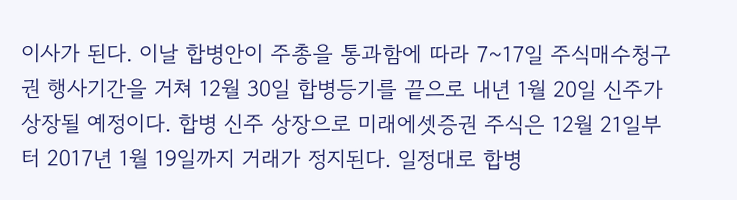이사가 된다. 이날 합병안이 주총을 통과함에 따라 7~17일 주식매수청구권 행사기간을 거쳐 12월 30일 합병등기를 끝으로 내년 1월 20일 신주가 상장될 예정이다. 합병 신주 상장으로 미래에셋증권 주식은 12월 21일부터 2017년 1월 19일까지 거래가 정지된다. 일정대로 합병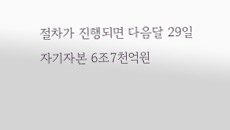절차가 진행되면 다음달 29일 자기자본 6조7천억원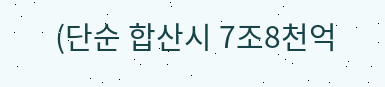(단순 합산시 7조8천억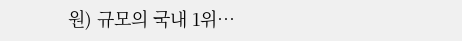원) 규모의 국내 1위…